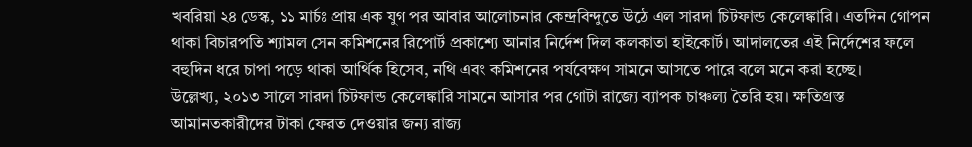খবরিয়া ২৪ ডেস্ক, ১১ মার্চঃ প্রায় এক যুগ পর আবার আলোচনার কেন্দ্রবিন্দুতে উঠে এল সারদা চিটফান্ড কেলেঙ্কারি। এতদিন গোপন থাকা বিচারপতি শ্যামল সেন কমিশনের রিপোর্ট প্রকাশ্যে আনার নির্দেশ দিল কলকাতা হাইকোর্ট। আদালতের এই নির্দেশের ফলে বহুদিন ধরে চাপা পড়ে থাকা আর্থিক হিসেব, নথি এবং কমিশনের পর্যবেক্ষণ সামনে আসতে পারে বলে মনে করা হচ্ছে।
উল্লেখ্য, ২০১৩ সালে সারদা চিটফান্ড কেলেঙ্কারি সামনে আসার পর গোটা রাজ্যে ব্যাপক চাঞ্চল্য তৈরি হয়। ক্ষতিগ্রস্ত আমানতকারীদের টাকা ফেরত দেওয়ার জন্য রাজ্য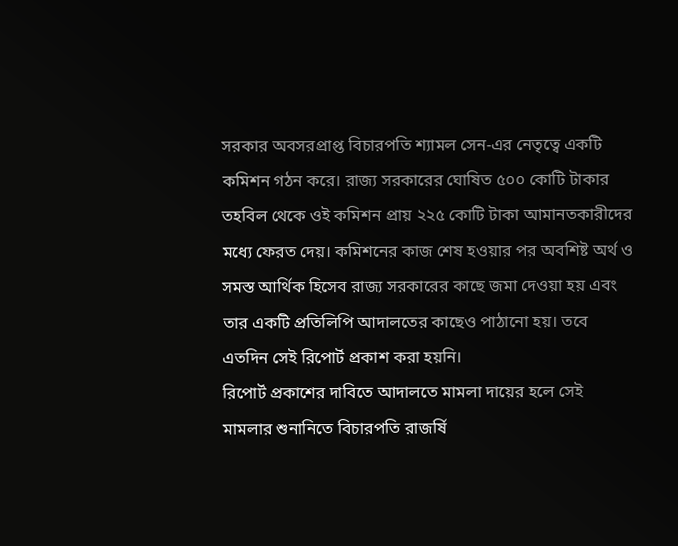সরকার অবসরপ্রাপ্ত বিচারপতি শ্যামল সেন-এর নেতৃত্বে একটি কমিশন গঠন করে। রাজ্য সরকারের ঘোষিত ৫০০ কোটি টাকার তহবিল থেকে ওই কমিশন প্রায় ২২৫ কোটি টাকা আমানতকারীদের মধ্যে ফেরত দেয়। কমিশনের কাজ শেষ হওয়ার পর অবশিষ্ট অর্থ ও সমস্ত আর্থিক হিসেব রাজ্য সরকারের কাছে জমা দেওয়া হয় এবং তার একটি প্রতিলিপি আদালতের কাছেও পাঠানো হয়। তবে এতদিন সেই রিপোর্ট প্রকাশ করা হয়নি।
রিপোর্ট প্রকাশের দাবিতে আদালতে মামলা দায়ের হলে সেই মামলার শুনানিতে বিচারপতি রাজর্ষি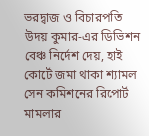ভরদ্বাজ ও বিচারপতি উদয় কুমার-এর ডিভিশন বেঞ্চ নির্দেশ দেয়, হাই কোর্টে জমা থাকা শ্যামল সেন কমিশনের রিপোর্ট মামলার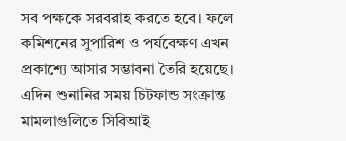সব পক্ষকে সরবরাহ করতে হবে। ফলে কমিশনের সুপারিশ ও পর্যবেক্ষণ এখন প্রকাশ্যে আসার সম্ভাবনা তৈরি হয়েছে।
এদিন শুনানির সময় চিটফান্ড সংক্রান্ত মামলাগুলিতে সিবিআই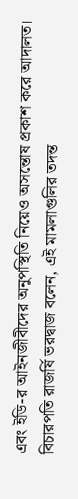এবং ইডি-র আইনজীবীদের অনুপস্থিতি নিয়েও অসন্তোষ প্রকাশ করে আদালত। বিচারপতি রাজর্ষি ভরদ্বাজ বলেন, এই মামলাগুলির তদন্ত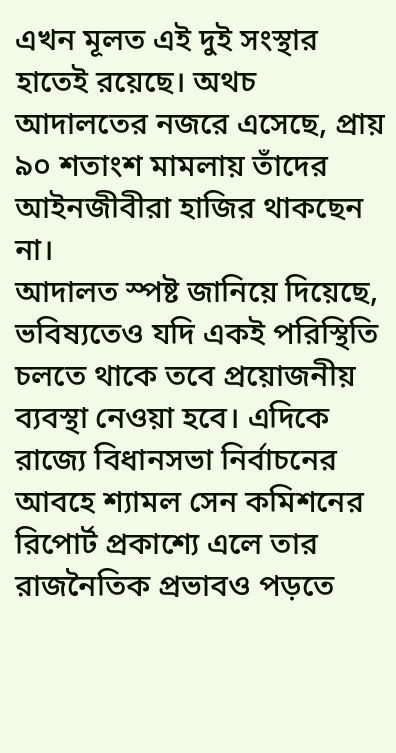এখন মূলত এই দুই সংস্থার হাতেই রয়েছে। অথচ আদালতের নজরে এসেছে, প্রায় ৯০ শতাংশ মামলায় তাঁদের আইনজীবীরা হাজির থাকছেন না।
আদালত স্পষ্ট জানিয়ে দিয়েছে, ভবিষ্যতেও যদি একই পরিস্থিতি চলতে থাকে তবে প্রয়োজনীয় ব্যবস্থা নেওয়া হবে। এদিকে রাজ্যে বিধানসভা নির্বাচনের আবহে শ্যামল সেন কমিশনের রিপোর্ট প্রকাশ্যে এলে তার রাজনৈতিক প্রভাবও পড়তে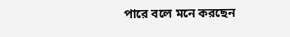পারে বলে মনে করছেন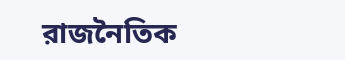রাজনৈতিক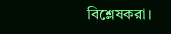বিশ্লেষকরা।